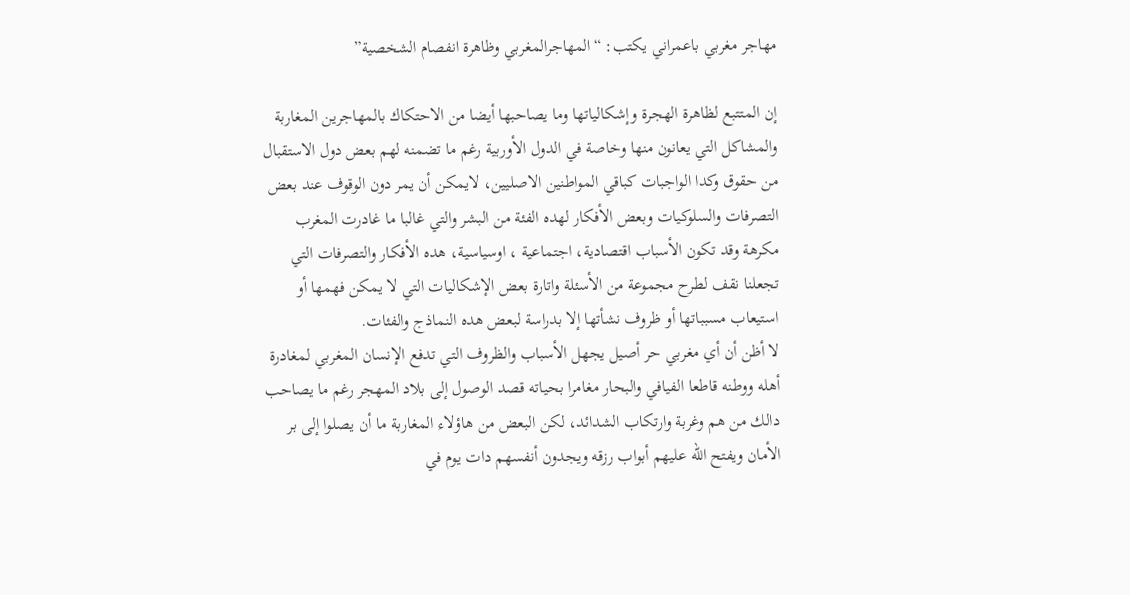مهاجر مغربي باعمراني يكتب: “المهاجرالمغربي وظاهرة انفصام الشخصية”

إن المتتبع لظاهرة الهجرة وإشكالياتها وما يصاحبها أيضا من الاحتكاك بالمهاجرين المغاربة والمشاكل التي يعانون منها وخاصة في الدول الأوربية رغم ما تضمنه لهم بعض دول الاستقبال من حقوق وكدا الواجبات كباقي المواطنين الاصليين، لايمكن أن يمر دون الوقوف عند بعض التصرفات والسلوكيات وبعض الأفكار لهده الفئة من البشر والتي غالبا ما غادرت المغرب مكرهة وقد تكون الأسباب اقتصادية، اجتماعية ، اوسياسية، هده الأفكار والتصرفات التي تجعلنا نقف لطرح مجموعة من الأسئلة واتارة بعض الإشكاليات التي لا يمكن فهمها أو استيعاب مسبباتها أو ظروف نشأتها إلا بدراسة لبعض هده النماذج والفئات.
لا أظن أن أي مغربي حر أصيل يجهل الأسباب والظروف التي تدفع الإنسان المغربي لمغادرة أهله ووطنه قاطعا الفيافي والبحار مغامرا بحياته قصد الوصول إلى بلاد المهجر رغم ما يصاحب دالك من هم وغربة وارتكاب الشدائد، لكن البعض من هاؤلاء المغاربة ما أن يصلوا إلى بر الأمان ويفتح الله عليهم أبواب رزقه ويجدون أنفسهم دات يوم في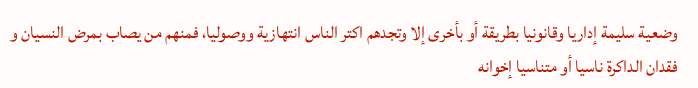وضعية سليمة إداريا وقانونيا بطريقة أو بأخرى إلا وتجدهم اكتر الناس انتهازية ووصوليا، فمنهم من يصاب بمرض النسيان و فقدان الداكرة ناسيا أو متناسيا إخوانه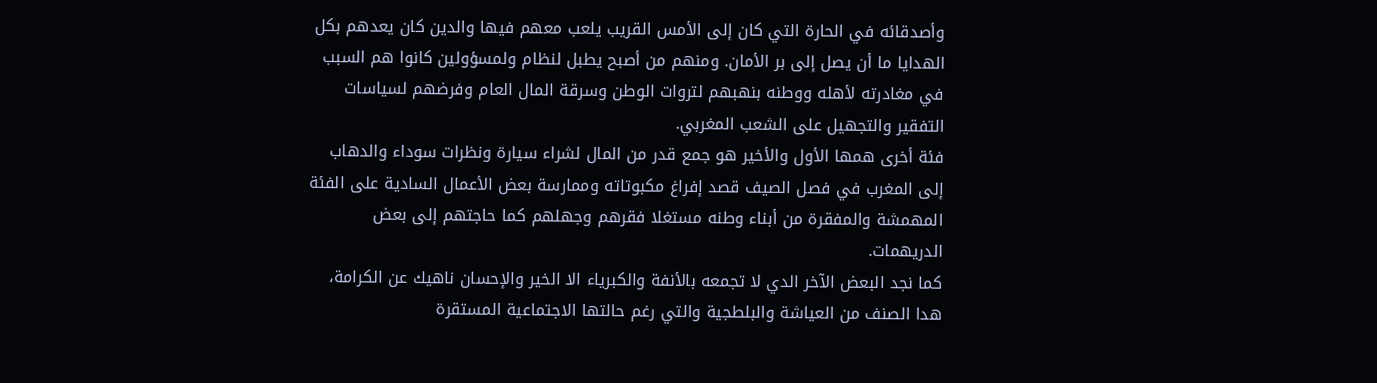وأصدقائه في الحارة التي كان إلى الأمس القريب يلعب معهم فيها والدين كان يعدهم بكل الهدايا ما أن يصل إلى بر الأمان. ومنهم من أصبح يطبل لنظام ولمسؤولين كانوا هم السبب في مغادرته لأهله ووطنه بنهبهم لتروات الوطن وسرقة المال العام وفرضهم لسياسات التفقير والتجهيل على الشعب المغربي.
فئة أخرى همها الأول والأخير هو جمع قدر من المال لشراء سيارة ونظرات سوداء والدهاب إلى المغرب في فصل الصيف قصد إفراغ مكبوتاته وممارسة بعض الأعمال السادية على الفئة المهمشة والمفقرة من أبناء وطنه مستغلا فقرهم وجهلهم كما حاجتهم إلى بعض الدريهمات.
كما نجد البعض الآخر الدي لا تجمعه بالأنفة والكبرياء الا الخير والإحسان ناهيك عن الكرامة، هدا الصنف من العياشة والبلطجية والتي رغم حالتها الاجتماعية المستقرة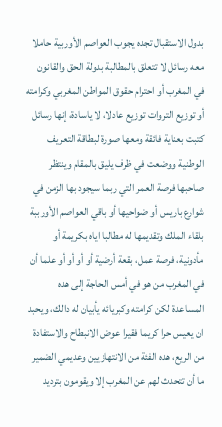بدول الاستقبال تجده يجوب العواصم الأوربية حاملا معه رسائل لا تتعلق بالمطالبة بدولة الحق والقانون في المغرب أو احترام حقوق المواطن المغربي وكرامته أو توزيع التروات توزيع عادلا، لا ياسادة، إنها رسائل كتبت بعناية فائقة ومعها صورة لبطاقة التعريف الوطنية ووضعت في ظرف يليق بالمقام وينتظر صاحبها فرصة العمر التي ربما سيجود بها الزمن في شوارع باريس أو ضواحيها أو باقي العواصم الأورببة بلقاء الملك وتقديمها له مطالبا اياه بكريمة أو مأدونية، فرصة عمل، بقعة أرضية أو أو أو أو علما أن في المغرب من هو في أمس الحاجة إلى هده المساعدة لكن كرامته وكبريائه يأبيان له دالك، ويحبد ان يعيس حرا كريما فقيرا عوض الانبطاح والاستفادة من الريع، هده الفئة من الانتهازيين وعديمي الضمير ما أن تتحدث لهم عن المغرب إلا ويقومون بترديد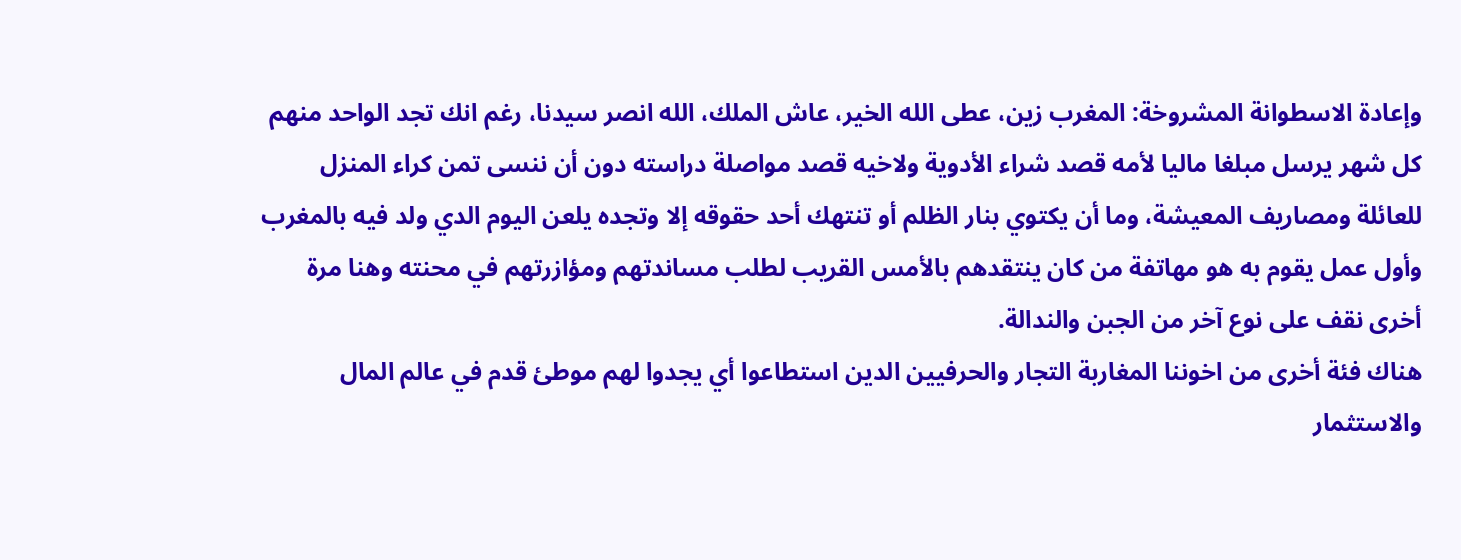وإعادة الاسطوانة المشروخة: المغرب زين، عطى الله الخير، عاش الملك، الله انصر سيدنا، رغم انك تجد الواحد منهم كل شهر يرسل مبلغا ماليا لأمه قصد شراء الأدوية ولاخيه قصد مواصلة دراسته دون أن ننسى تمن كراء المنزل للعائلة ومصاريف المعيشة، وما أن يكتوي بنار الظلم أو تنتهك أحد حقوقه إلا وتجده يلعن اليوم الدي ولد فيه بالمغرب وأول عمل يقوم به هو مهاتفة من كان ينتقدهم بالأمس القريب لطلب مساندتهم ومؤازرتهم في محنته وهنا مرة أخرى نقف على نوع آخر من الجبن والندالة.
هناك فئة أخرى من اخوننا المغاربة التجار والحرفيين الدين استطاعوا أي يجدوا لهم موطئ قدم في عالم المال والاستثمار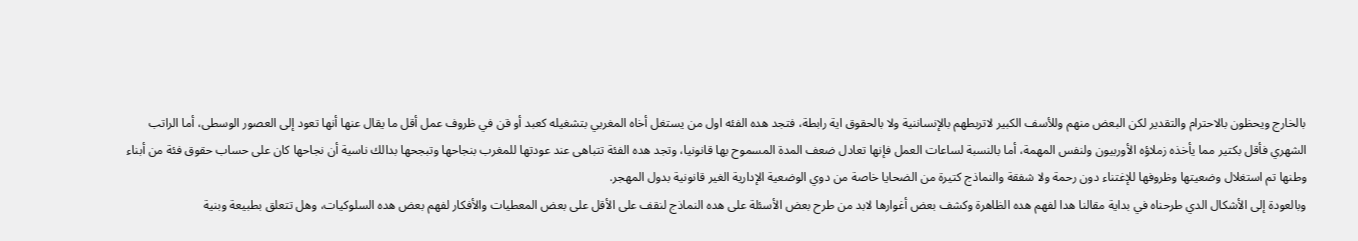بالخارج ويحظون بالاحترام والتقدير لكن البعض منهم وللأسف الكبير لاتربطهم بالإنساننية ولا بالحقوق اية رابطة، فتجد هده الفئه اول من يستغل أخاه المغربي بتشغيله كعبد أو قن في ظروف عمل أقل ما يقال عنها أنها تعود إلى العصور الوسطى، أما الراتب الشهري فأقل بكتير مما يأخذه زملاؤه الأوربيون ولنفس المهمة، أما بالنسبة لساعات العمل فإنها تعادل ضعف المدة المسموح بها قانونيا، وتجد هده الفئة تتباهى عند عودتها للمغرب بنجاحها وتبجحها بدالك ناسية أن نجاحها كان على حساب حقوق فئة من أبناء وطنها تم استغلال وضعيتها وظروفها للإغتناء دون رحمة ولا شفقة والنماذج كتيرة من الضحايا خاصة من دوي الوضعية الإدارية الغير قانونية بدول المهجر.
وبالعودة إلى الأشكال الدي طرحناه في بداية مقالنا هدا لفهم هده الظاهرة وكشف بعض أغوارها لابد من طرح بعض الأسئلة على هده النماذج لنقف على الأقل على بعض المعطيات والأفكار لفهم بعض هده السلوكيات، وهل تتعلق بطبيعة وبنية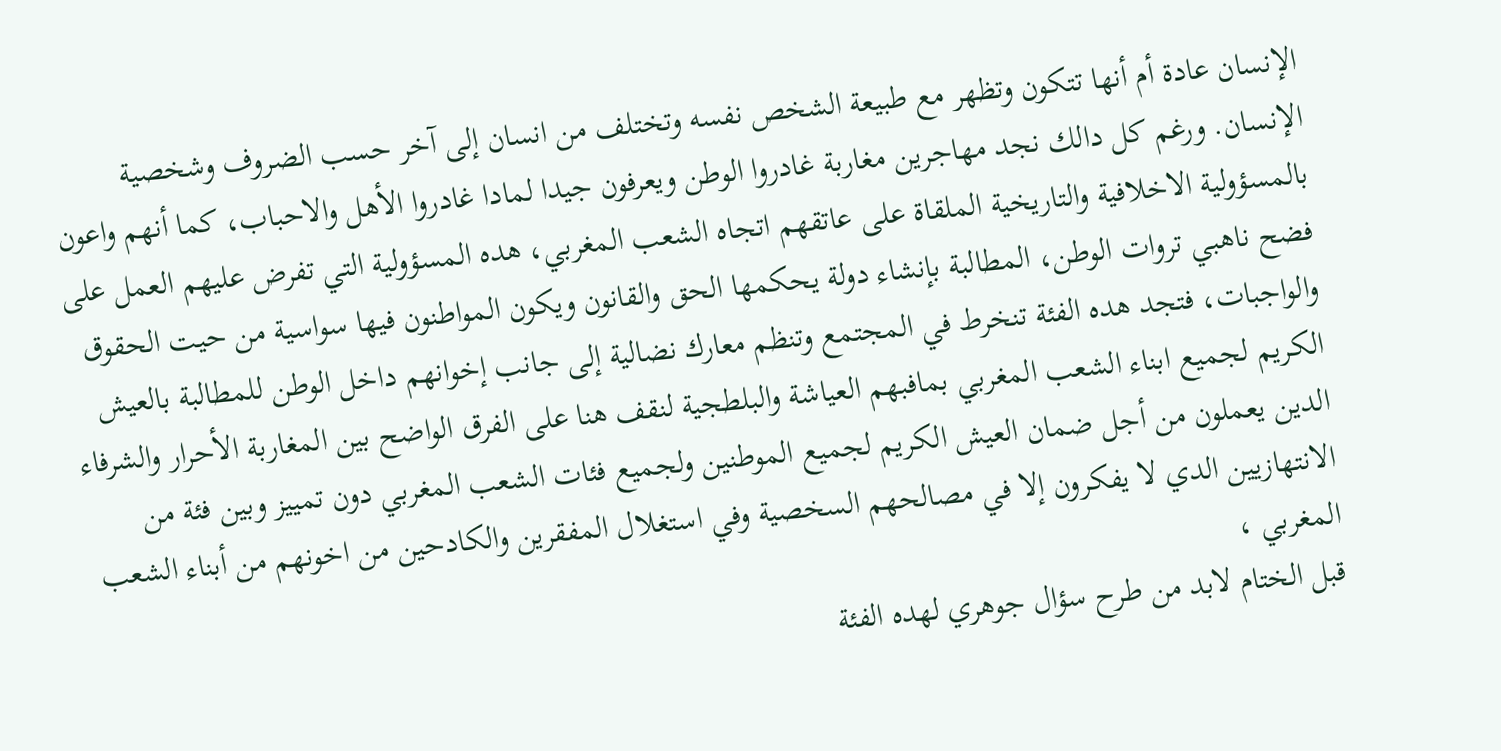الإنسان عادة أم أنها تتكون وتظهر مع طبيعة الشخص نفسه وتختلف من انسان إلى آخر حسب الضروف وشخصية الإنسان. ورغم كل دالك نجد مهاجرين مغاربة غادروا الوطن ويعرفون جيدا لمادا غادروا الأهل والاحباب، كما أنهم واعون بالمسؤولية الاخلافية والتاريخية الملقاة على عاتقهم اتجاه الشعب المغربي، هده المسؤولية التي تفرض عليهم العمل على فضح ناهبي تروات الوطن، المطالبة بإنشاء دولة يحكمها الحق والقانون ويكون المواطنون فيها سواسية من حيت الحقوق والواجبات، فتجد هده الفئة تنخرط في المجتمع وتنظم معارك نضالية إلى جانب إخوانهم داخل الوطن للمطالبة بالعيش الكريم لجميع ابناء الشعب المغربي بمافبهم العياشة والبلطجية لنقف هنا على الفرق الواضح بين المغاربة الأحرار والشرفاء الدين يعملون من أجل ضمان العيش الكريم لجميع الموطنين ولجميع فئات الشعب المغربي دون تمييز وبين فئة من الانتهازيين الدي لا يفكرون إلا في مصالحهم السخصية وفي استغلال المفقرين والكادحين من اخونهم من أبناء الشعب المغربي ،
قبل الختام لابد من طرح سؤال جوهري لهده الفئة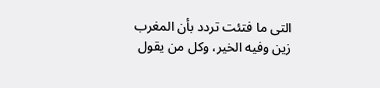التى ما فتئت تردد بأن المغرب زين وفيه الخير، وكل من يقول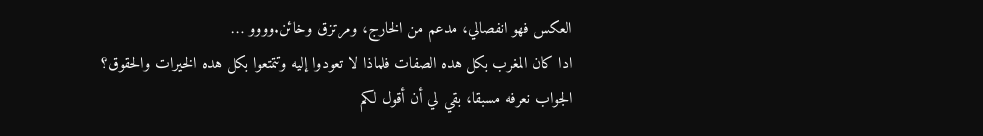العكس فهو انفصالي، مدعم من الخارج، ومرتزق وخائن.وووو …
ادا كان المغرب بكل هده الصفات فلماذا لا تعودوا إليه وتتمتعوا بكل هده الخيرات والحقوق؟
الجواب نعرفه مسبقا، بقي لي أن أقول لكم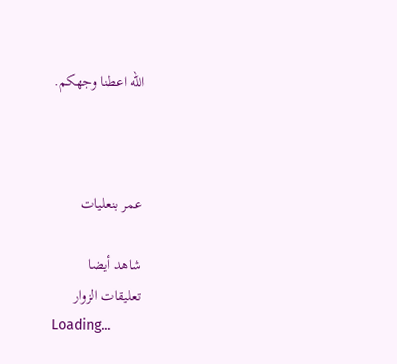الله اعطنا وجهكم.



عمر بنعليات

شاهد أيضا
تعليقات الزوار
Loading...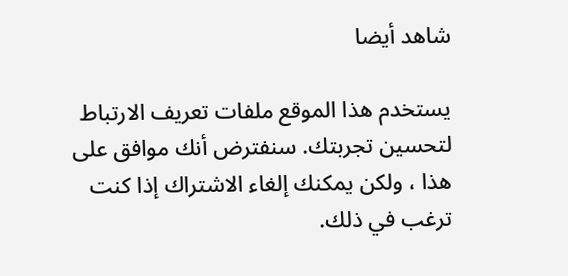شاهد أيضا

يستخدم هذا الموقع ملفات تعريف الارتباط لتحسين تجربتك. سنفترض أنك موافق على هذا ، ولكن يمكنك إلغاء الاشتراك إذا كنت ترغب في ذلك.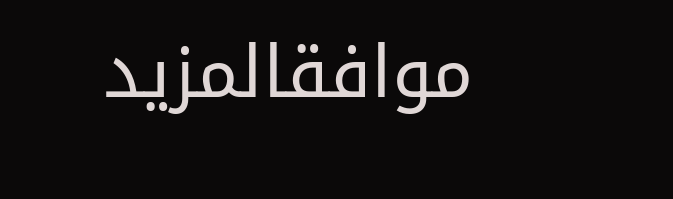موافقالمزيد